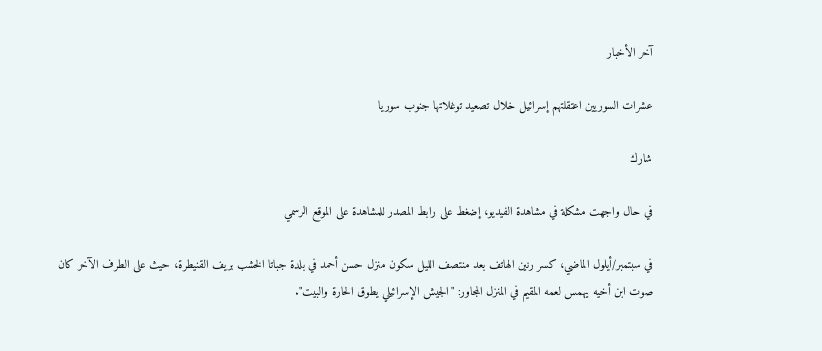آخر الأخبار

عشرات السوريين اعتقلتهم إسرائيل خلال تصعيد توغلاتها جنوب سوريا

شارك

في حال واجهت مشكلة في مشاهدة الفيديو، إضغط على رابط المصدر للمشاهدة على الموقع الرسمي

في سبتمبر/أيلول الماضي، كسر رنين الهاتف بعد منتصف الليل سكون منزل حسن أحمد في بلدة جباتا الخشب بريف القنيطرة، حيث على الطرف الآخر كان صوت ابن أخيه يهمس لعمه المقيم في المنزل المجاور: "الجيش الإسرائيلي يطوق الحارة والبيت".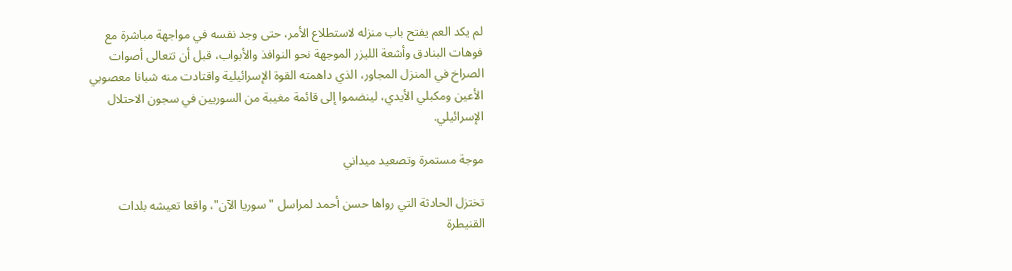لم يكد العم يفتح باب منزله لاستطلاع الأمر، حتى وجد نفسه في مواجهة مباشرة مع فوهات البنادق وأشعة الليزر الموجهة نحو النوافذ والأبواب، قبل أن تتعالى أصوات الصراخ في المنزل المجاور، الذي داهمته القوة الإسرائيلية واقتادت منه شبانا معصوبي الأعين ومكبلي الأيدي، لينضموا إلى قائمة مغيبة من السوريين في سجون الاحتلال الإسرائيلي.

موجة مستمرة وتصعيد ميداني

تختزل الحادثة التي رواها حسن أحمد لمراسل " سوريا الآن"، واقعا تعيشه بلدات القنيطرة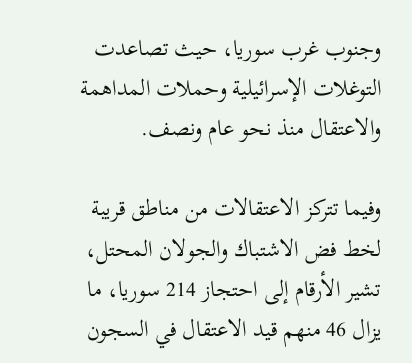وجنوب غرب سوريا، حيث تصاعدت التوغلات الإسرائيلية وحملات المداهمة والاعتقال منذ نحو عام ونصف.

وفيما تتركز الاعتقالات من مناطق قريبة لخط فض الاشتباك والجولان المحتل، تشير الأرقام إلى احتجاز 214 سوريا، ما يزال 46 منهم قيد الاعتقال في السجون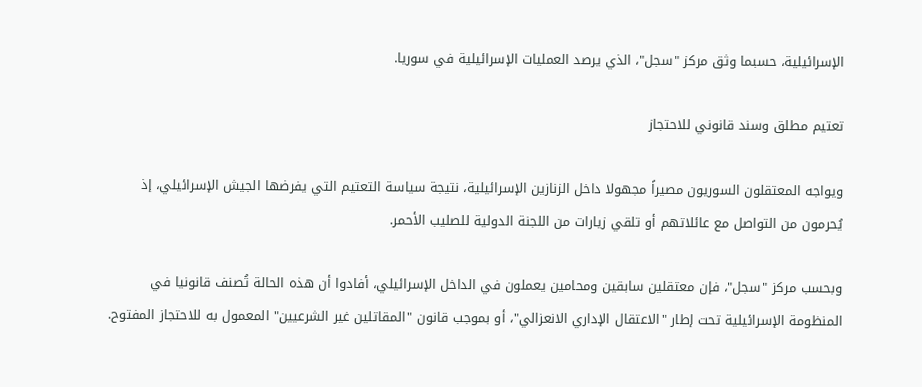الإسرائيلية، حسبما وثق مركز "سجل"، الذي يرصد العمليات الإسرائيلية في سوريا.

تعتيم مطلق وسند قانوني للاحتجاز

ويواجه المعتقلون السوريون مصيراً مجهولا داخل الزنازين الإسرائيلية، نتيجة سياسة التعتيم التي يفرضها الجيش الإسرائيلي، إذ يُحرمون من التواصل مع عائلاتهم أو تلقي زيارات من اللجنة الدولية للصليب الأحمر.

وبحسب مركز "سجل"، فإن معتقلين سابقين ومحامين يعملون في الداخل الإسرائيلي، أفادوا أن هذه الحالة تُصنف قانونيا في المنظومة الإسرائيلية تحت إطار "الاعتقال الإداري الانعزالي"، أو بموجب قانون "المقاتلين غير الشرعيين" المعمول به للاحتجاز المفتوح.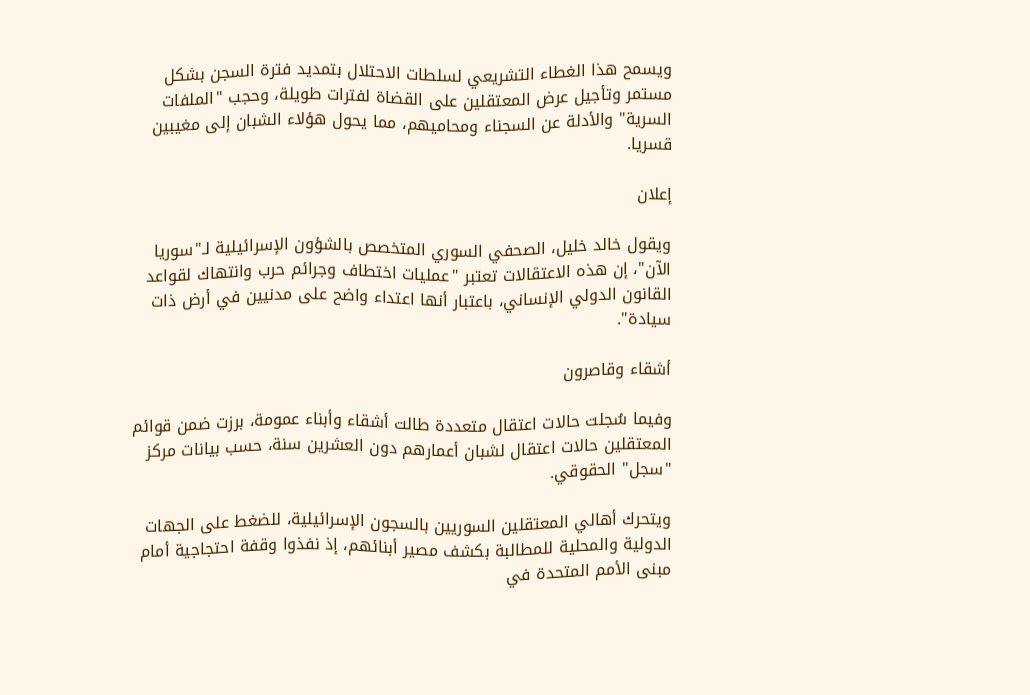ويسمح هذا الغطاء التشريعي لسلطات الاحتلال بتمديد فترة السجن بشكل مستمر وتأجيل عرض المعتقلين على القضاة لفترات طويلة، وحجب "الملفات السرية" والأدلة عن السجناء ومحاميهم، مما يحول هؤلاء الشبان إلى مغيبين قسريا.

إعلان

ويقول خالد خليل، الصحفي السوري المتخصص بالشؤون الإسرائيلية لـ"سوريا الآن"، إن هذه الاعتقالات تعتبر "عمليات اختطاف وجرائم حرب وانتهاك لقواعد القانون الدولي الإنساني، باعتبار أنها اعتداء واضح على مدنيين في أرض ذات سيادة".

أشقاء وقاصرون

وفيما سُجلت حالات اعتقال متعددة طالت أشقاء وأبناء عمومة، برزت ضمن قوائم المعتقلين حالات اعتقال لشبان أعمارهم دون العشرين سنة، حسب بيانات مركز "سجل" الحقوقي.

ويتحرك أهالي المعتقلين السوريين بالسجون الإسرائيلية، للضغط على الجهات الدولية والمحلية للمطالبة بكشف مصير أبنائهم، إذ نفذوا وقفة احتجاجية أمام مبنى الأمم المتحدة في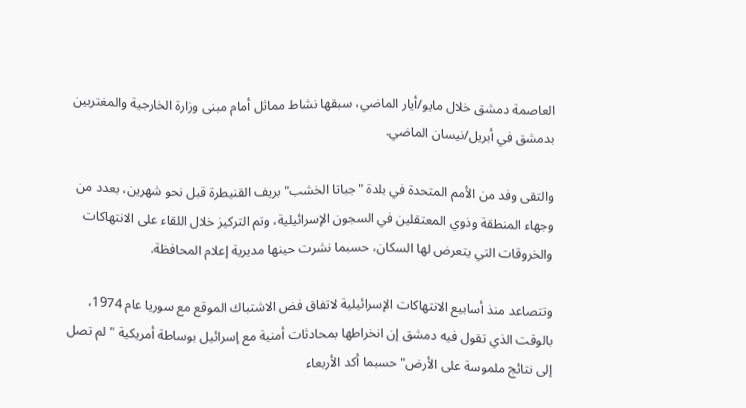العاصمة دمشق خلال مايو/أيار الماضي، سبقها نشاط مماثل أمام مبنى وزارة الخارجية والمغتربين بدمشق في أبريل/نيسان الماضي.

والتقى وفد من الأمم المتحدة في بلدة "جباتا الخشب" بريف القنيطرة قبل نحو شهرين، بعدد من وجهاء المنطقة وذوي المعتقلين في السجون الإسرائيلية، وتم التركيز خلال اللقاء على الانتهاكات والخروقات التي يتعرض لها السكان، حسبما نشرت حينها مديرية إعلام المحافظة.

وتتصاعد منذ أسابيع الانتهاكات الإسرائيلية لاتفاق فض الاشتباك الموقع مع سوريا عام 1974، بالوقت الذي تقول فيه دمشق إن انخراطها بمحادثات أمنية مع إسرائيل بوساطة أمريكية " لم تصل إلى نتائج ملموسة على الأرض" حسبما أكد الأربعاء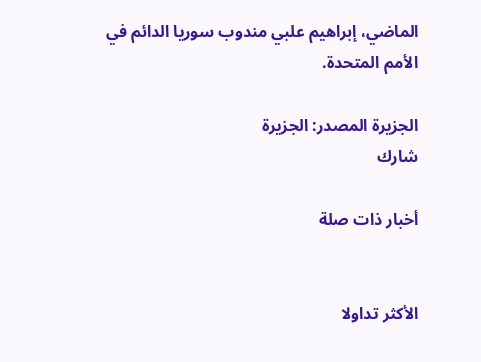الماضي، إبراهيم علبي مندوب سوريا الدائم في الأمم المتحدة.

الجزيرة المصدر: الجزيرة
شارك

أخبار ذات صلة


الأكثر تداولا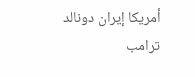أمريكا إيران دونالد ترامب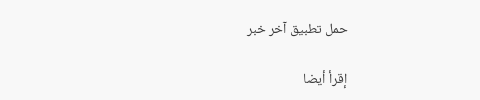حمل تطبيق آخر خبر

إقرأ أيضا